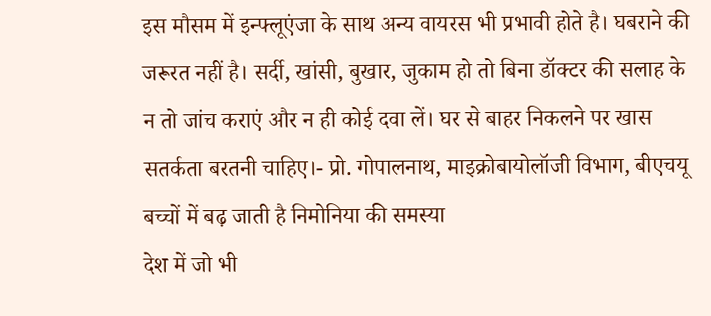इस मौसम में इन्फ्लूएंजा के साथ अन्य वायरस भी प्रभावी होते है। घबराने की जरूरत नहीं है। सर्दी, खांसी, बुखार, जुकाम हो तो बिना डॉक्टर की सलाह के न तो जांच कराएं और न ही कोई दवा लें। घर से बाहर निकलने पर खास सतर्कता बरतनी चाहिए।- प्रो. गोपालनाथ, माइक्रोबायोलॉजी विभाग, बीएचयू
बच्चों में बढ़ जाती है निमोनिया की समस्या
देश में जो भी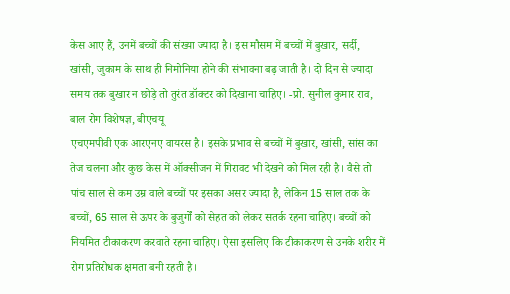केस आए हैं, उनमें बच्चों की संख्या ज्यादा है। इस मौसम में बच्चों में बुखार, सर्दी, खांसी, जुकाम के साथ ही निमोनिया होने की संभावना बढ़ जाती है। दो दिन से ज्यादा समय तक बुखार न छोड़े तो तुरंत डॉक्टर को दिखाना चाहिए। -प्रो. सुनील कुमार राव, बाल रोग विशेषज्ञ, बीएचयू
एचएमपीवी एक आरएनए वायरस है। इसके प्रभाव से बच्चों में बुखार, खांसी, सांस का तेज चलना और कुछ केस में ऑक्सीजन में गिरावट भी देखने को मिल रही है। वैसे तो पांच साल से कम उम्र वाले बच्चों पर इसका असर ज्यादा है, लेकिन 15 साल तक के बच्चों, 65 साल से ऊपर के बुजुर्गों को सेहत को लेकर सतर्क रहना चाहिए। बच्चों को नियमित टीकाकरण करवाते रहना चाहिए। ऐसा इसलिए कि टीकाकरण से उनके शरीर में रोग प्रतिरोधक क्षमता बनी रहती है।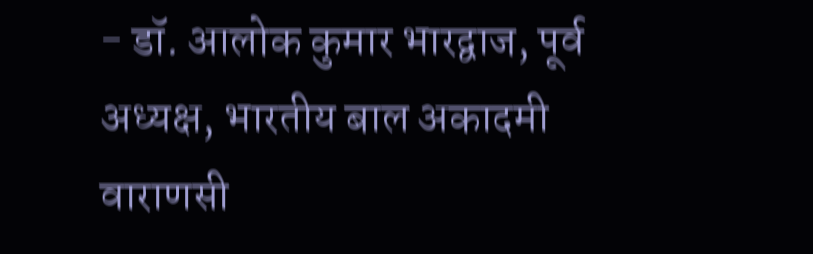- डॉ. आलोक कुमार भारद्वाज, पूर्व अध्यक्ष, भारतीय बाल अकादमी वाराणसी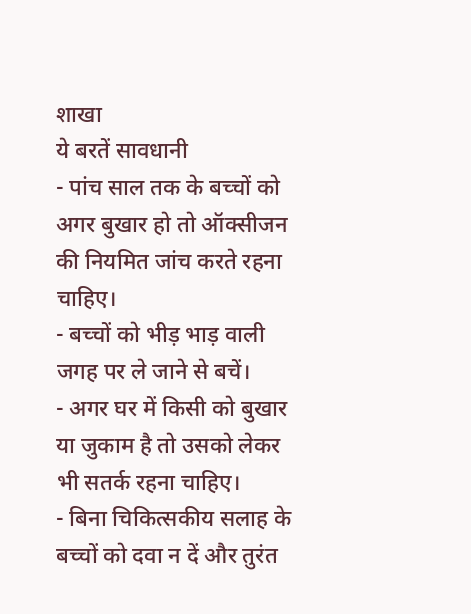शाखा
ये बरतें सावधानी
- पांच साल तक के बच्चों को अगर बुखार हो तो ऑक्सीजन की नियमित जांच करते रहना चाहिए।
- बच्चों को भीड़ भाड़ वाली जगह पर ले जाने से बचें।
- अगर घर में किसी को बुखार या जुकाम है तो उसको लेकर भी सतर्क रहना चाहिए।
- बिना चिकित्सकीय सलाह के बच्चों को दवा न दें और तुरंत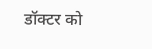डॉक्टर को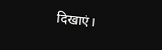दिखाएं।